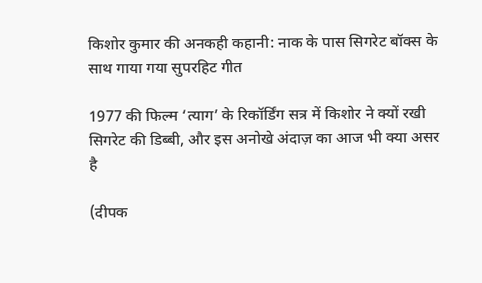किशोर कुमार की अनकही कहानी: नाक के पास सिगरेट बॉक्स के साथ गाया गया सुपरहिट गीत

1977 की फिल्म ‘त्याग’ के रिकॉर्डिंग सत्र में किशोर ने क्यों रखी सिगरेट की डिब्बी, और इस अनोखे अंदाज़ का आज भी क्या असर है

(दीपक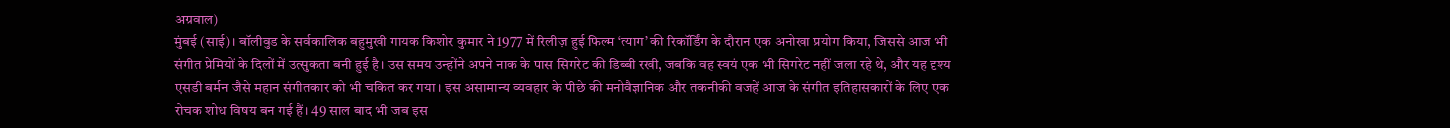अग्रवाल)
मुंबई (साई)। बॉलीवुड के सर्वकालिक बहुमुखी गायक किशोर कुमार ने 1977 में रिलीज़ हुई फिल्म ‘त्याग’ की रिकॉर्डिंग के दौरान एक अनोखा प्रयोग किया, जिससे आज भी संगीत प्रेमियों के दिलों में उत्सुकता बनी हुई है। उस समय उन्होंने अपने नाक के पास सिगरेट की डिब्बी रखी, जबकि वह स्वयं एक भी सिगरेट नहीं जला रहे थे, और यह दृश्य एसडी बर्मन जैसे महान संगीतकार को भी चकित कर गया। इस असामान्य व्यवहार के पीछे की मनोवैज्ञानिक और तकनीकी वजहें आज के संगीत इतिहासकारों के लिए एक रोचक शोध विषय बन गई हैं। 49 साल बाद भी जब इस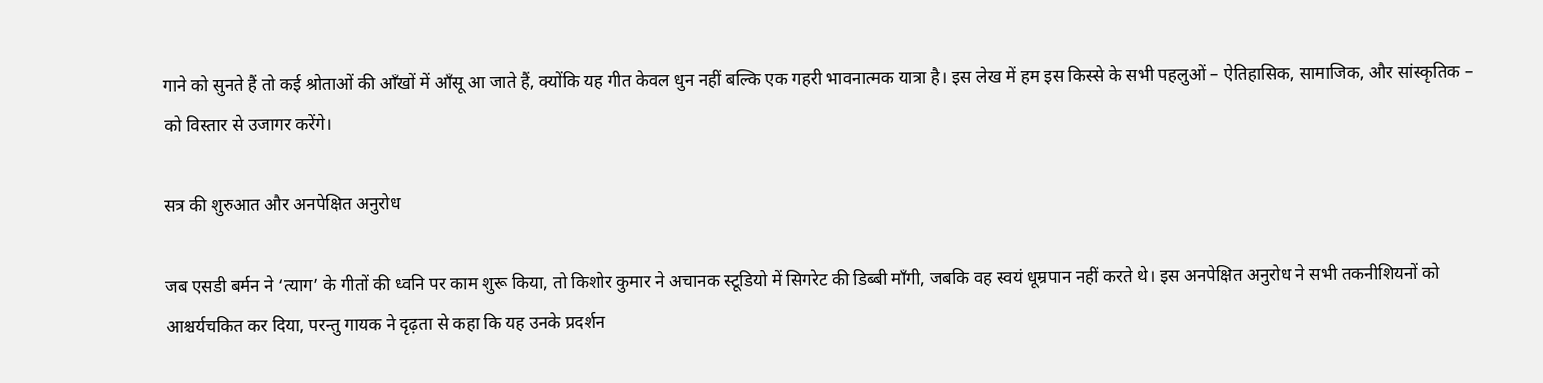गाने को सुनते हैं तो कई श्रोताओं की आँखों में आँसू आ जाते हैं, क्योंकि यह गीत केवल धुन नहीं बल्कि एक गहरी भावनात्मक यात्रा है। इस लेख में हम इस किस्से के सभी पहलुओं – ऐतिहासिक, सामाजिक, और सांस्कृतिक – को विस्तार से उजागर करेंगे।

सत्र की शुरुआत और अनपेक्षित अनुरोध

जब एसडी बर्मन ने ‘त्याग’ के गीतों की ध्वनि पर काम शुरू किया, तो किशोर कुमार ने अचानक स्टूडियो में सिगरेट की डिब्बी माँगी, जबकि वह स्वयं धूम्रपान नहीं करते थे। इस अनपेक्षित अनुरोध ने सभी तकनीशियनों को आश्चर्यचकित कर दिया, परन्तु गायक ने दृढ़ता से कहा कि यह उनके प्रदर्शन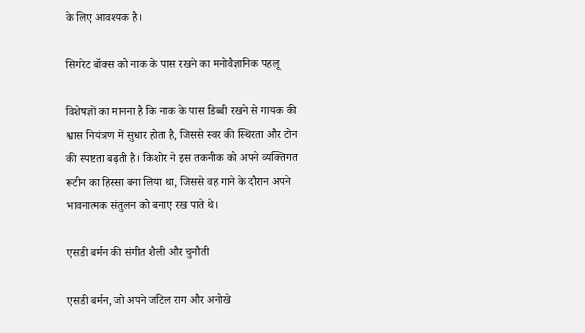के लिए आवश्यक है।

सिगरेट बॉक्स को नाक के पास रखने का मनोवैज्ञानिक पहलू

विशेषज्ञों का मानना है कि नाक के पास डिब्बी रखने से गायक की श्वास नियंत्रण में सुधार होता है, जिससे स्वर की स्थिरता और टोन की स्पष्टता बढ़ती है। किशोर ने इस तकनीक को अपने व्यक्तिगत रूटीन का हिस्सा बना लिया था, जिससे वह गाने के दौरान अपने भावनात्मक संतुलन को बनाए रख पाते थे।

एसडी बर्मन की संगीत शैली और चुनौती

एसडी बर्मन, जो अपने जटिल राग और अनोखे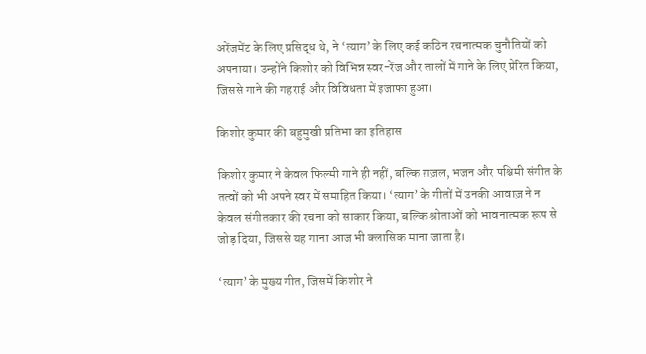अरेंजमेंट के लिए प्रसिद्ध थे, ने ‘त्याग’ के लिए कई कठिन रचनात्मक चुनौतियों को अपनाया। उन्होंने किशोर को विभिन्न स्वर-रेंज और तालों में गाने के लिए प्रेरित किया, जिससे गाने की गहराई और विविधता में इजाफा हुआ।

किशोर कुमार की बहुमुखी प्रतिभा का इतिहास

किशोर कुमार ने केवल फिल्मी गाने ही नहीं, बल्कि ग़ज़ल, भजन और पश्चिमी संगीत के तत्वों को भी अपने स्वर में समाहित किया। ‘त्याग’ के गीतों में उनकी आवाज़ ने न केवल संगीतकार की रचना को साकार किया, बल्कि श्रोताओं को भावनात्मक रूप से जोड़ दिया, जिससे यह गाना आज भी क्लासिक माना जाता है।

‘त्याग’ के मुख्य गीत, जिसमें किशोर ने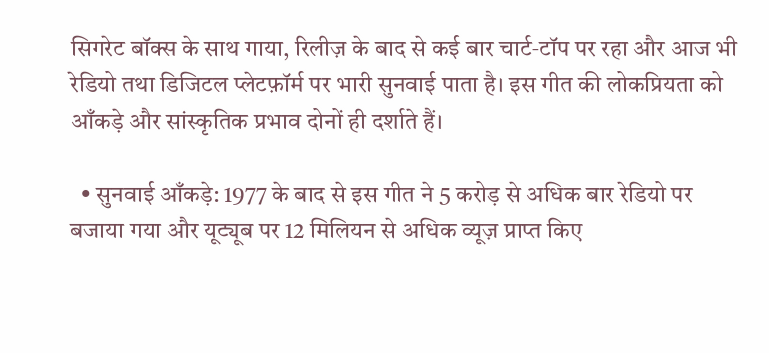सिगरेट बॉक्स के साथ गाया, रिलीज़ के बाद से कई बार चार्ट‑टॉप पर रहा और आज भी रेडियो तथा डिजिटल प्लेटफ़ॉर्म पर भारी सुनवाई पाता है। इस गीत की लोकप्रियता को आँकड़े और सांस्कृतिक प्रभाव दोनों ही दर्शाते हैं।

  • सुनवाई आँकड़े: 1977 के बाद से इस गीत ने 5 करोड़ से अधिक बार रेडियो पर बजाया गया और यूट्यूब पर 12 मिलियन से अधिक व्यूज़ प्राप्त किए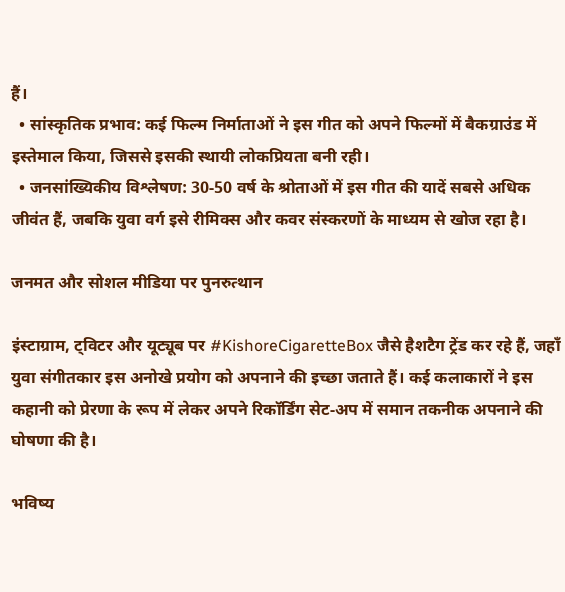हैं।
  • सांस्कृतिक प्रभाव: कई फिल्म निर्माताओं ने इस गीत को अपने फिल्मों में बैकग्राउंड में इस्तेमाल किया, जिससे इसकी स्थायी लोकप्रियता बनी रही।
  • जनसांख्यिकीय विश्लेषण: 30‑50 वर्ष के श्रोताओं में इस गीत की यादें सबसे अधिक जीवंत हैं, जबकि युवा वर्ग इसे रीमिक्स और कवर संस्करणों के माध्यम से खोज रहा है।

जनमत और सोशल मीडिया पर पुनरुत्थान

इंस्टाग्राम, ट्विटर और यूट्यूब पर #KishoreCigaretteBox जैसे हैशटैग ट्रेंड कर रहे हैं, जहाँ युवा संगीतकार इस अनोखे प्रयोग को अपनाने की इच्छा जताते हैं। कई कलाकारों ने इस कहानी को प्रेरणा के रूप में लेकर अपने रिकॉर्डिंग सेट‑अप में समान तकनीक अपनाने की घोषणा की है।

भविष्य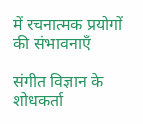में रचनात्मक प्रयोगों की संभावनाएँ

संगीत विज्ञान के शोधकर्ता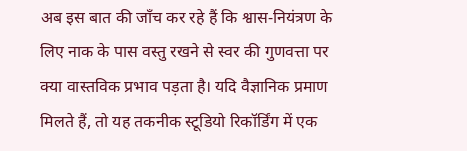अब इस बात की जाँच कर रहे हैं कि श्वास‑नियंत्रण के लिए नाक के पास वस्तु रखने से स्वर की गुणवत्ता पर क्या वास्तविक प्रभाव पड़ता है। यदि वैज्ञानिक प्रमाण मिलते हैं, तो यह तकनीक स्टूडियो रिकॉर्डिंग में एक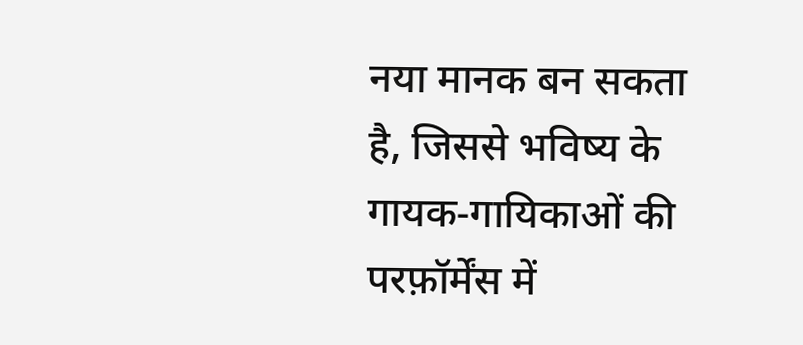नया मानक बन सकता है, जिससे भविष्य के गायक‑गायिकाओं की परफ़ॉर्मेंस में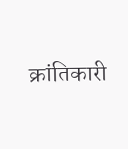क्रांतिकारी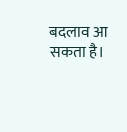बदलाव आ सकता है।